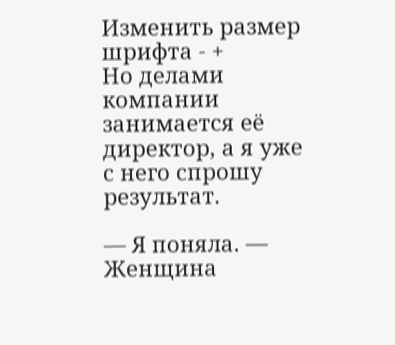Изменить размер шрифта - +
Но делами компании занимается её директор, а я уже с него спрошу результат.

— Я поняла. — Женщина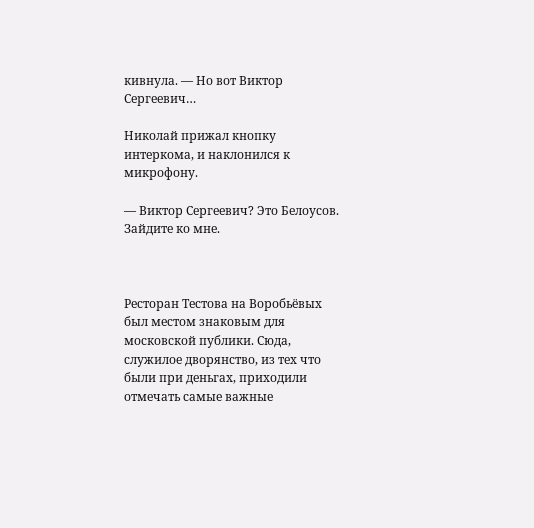кивнула. — Но вот Виктор Сергеевич…

Николай прижал кнопку интеркома, и наклонился к микрофону.

— Виктор Сергеевич? Это Белоусов. Зайдите ко мне.



Ресторан Тестова на Воробьёвых был местом знаковым для московской публики. Сюда, служилое дворянство, из тех что были при деньгах, приходили отмечать самые важные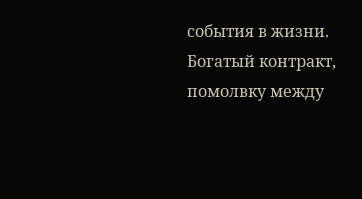события в жизни. Богатый контракт, помолвку между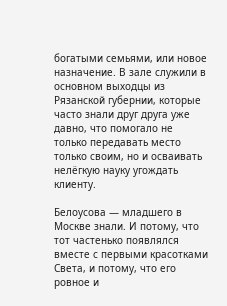богатыми семьями, или новое назначение. В зале служили в основном выходцы из Рязанской губернии, которые часто знали друг друга уже давно, что помогало не только передавать место только своим, но и осваивать нелёгкую науку угождать клиенту.

Белоусова — младшего в Москве знали. И потому, что тот частенько появлялся вместе с первыми красотками Света, и потому, что его ровное и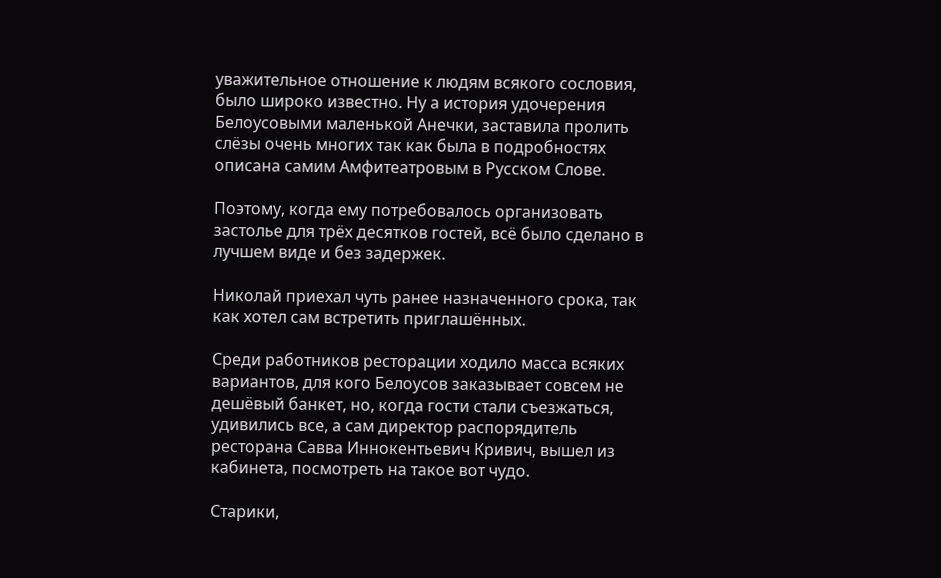уважительное отношение к людям всякого сословия, было широко известно. Ну а история удочерения Белоусовыми маленькой Анечки, заставила пролить слёзы очень многих так как была в подробностях описана самим Амфитеатровым в Русском Слове.

Поэтому, когда ему потребовалось организовать застолье для трёх десятков гостей, всё было сделано в лучшем виде и без задержек.

Николай приехал чуть ранее назначенного срока, так как хотел сам встретить приглашённых.

Среди работников ресторации ходило масса всяких вариантов, для кого Белоусов заказывает совсем не дешёвый банкет, но, когда гости стали съезжаться, удивились все, а сам директор распорядитель ресторана Савва Иннокентьевич Кривич, вышел из кабинета, посмотреть на такое вот чудо.

Старики,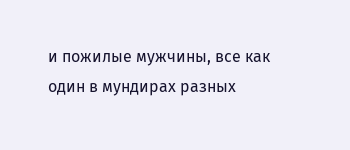и пожилые мужчины, все как один в мундирах разных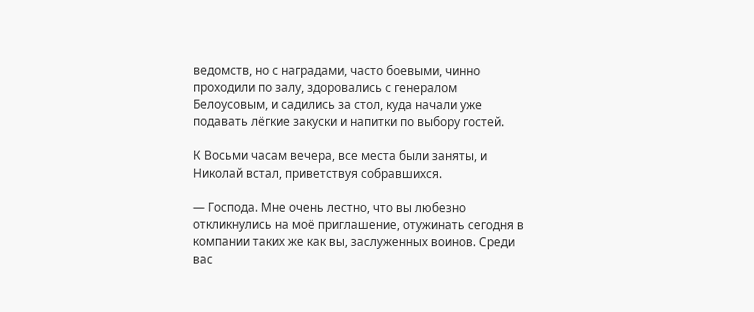ведомств, но с наградами, часто боевыми, чинно проходили по залу, здоровались с генералом Белоусовым, и садились за стол, куда начали уже подавать лёгкие закуски и напитки по выбору гостей.

К Восьми часам вечера, все места были заняты, и Николай встал, приветствуя собравшихся.

— Господа. Мне очень лестно, что вы любезно откликнулись на моё приглашение, отужинать сегодня в компании таких же как вы, заслуженных воинов. Среди вас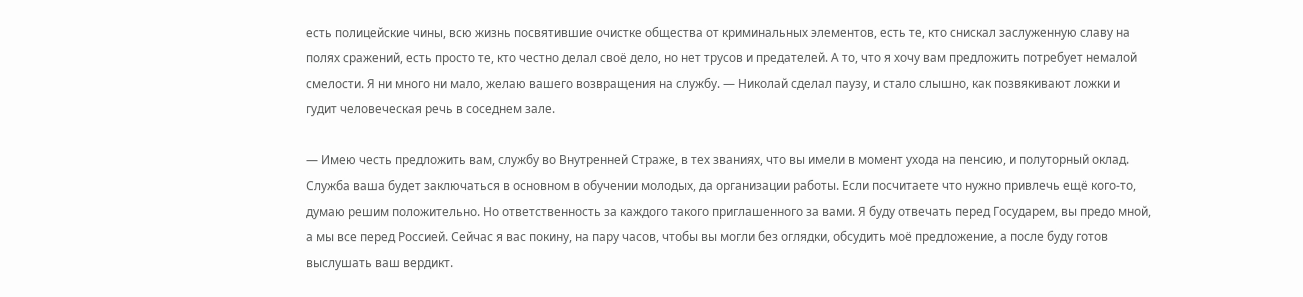есть полицейские чины, всю жизнь посвятившие очистке общества от криминальных элементов, есть те, кто снискал заслуженную славу на полях сражений, есть просто те, кто честно делал своё дело, но нет трусов и предателей. А то, что я хочу вам предложить потребует немалой смелости. Я ни много ни мало, желаю вашего возвращения на службу. — Николай сделал паузу, и стало слышно, как позвякивают ложки и гудит человеческая речь в соседнем зале.

— Имею честь предложить вам, службу во Внутренней Страже, в тех званиях, что вы имели в момент ухода на пенсию, и полуторный оклад. Служба ваша будет заключаться в основном в обучении молодых, да организации работы. Если посчитаете что нужно привлечь ещё кого-то, думаю решим положительно. Но ответственность за каждого такого приглашенного за вами. Я буду отвечать перед Государем, вы предо мной, а мы все перед Россией. Сейчас я вас покину, на пару часов, чтобы вы могли без оглядки, обсудить моё предложение, а после буду готов выслушать ваш вердикт.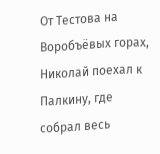От Тестова на Воробъёвых горах, Николай поехал к Палкину, где собрал весь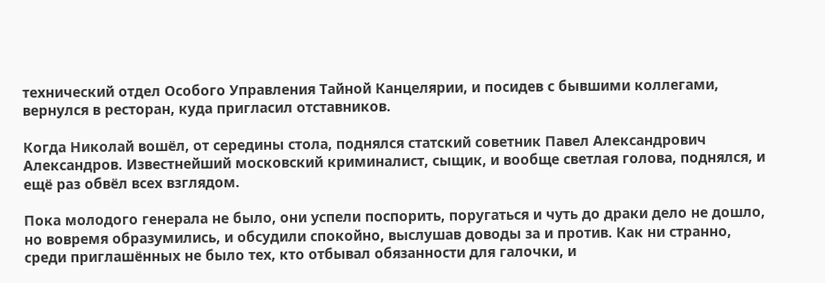технический отдел Особого Управления Тайной Канцелярии, и посидев с бывшими коллегами, вернулся в ресторан, куда пригласил отставников.

Когда Николай вошёл, от середины стола, поднялся статский советник Павел Александрович Александров. Известнейший московский криминалист, сыщик, и вообще светлая голова, поднялся, и ещё раз обвёл всех взглядом.

Пока молодого генерала не было, они успели поспорить, поругаться и чуть до драки дело не дошло, но вовремя образумились, и обсудили спокойно, выслушав доводы за и против. Как ни странно, среди приглашённых не было тех, кто отбывал обязанности для галочки, и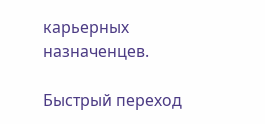карьерных назначенцев.

Быстрый переход